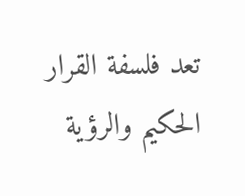تعد فلسفة القرار الحكيم والرؤية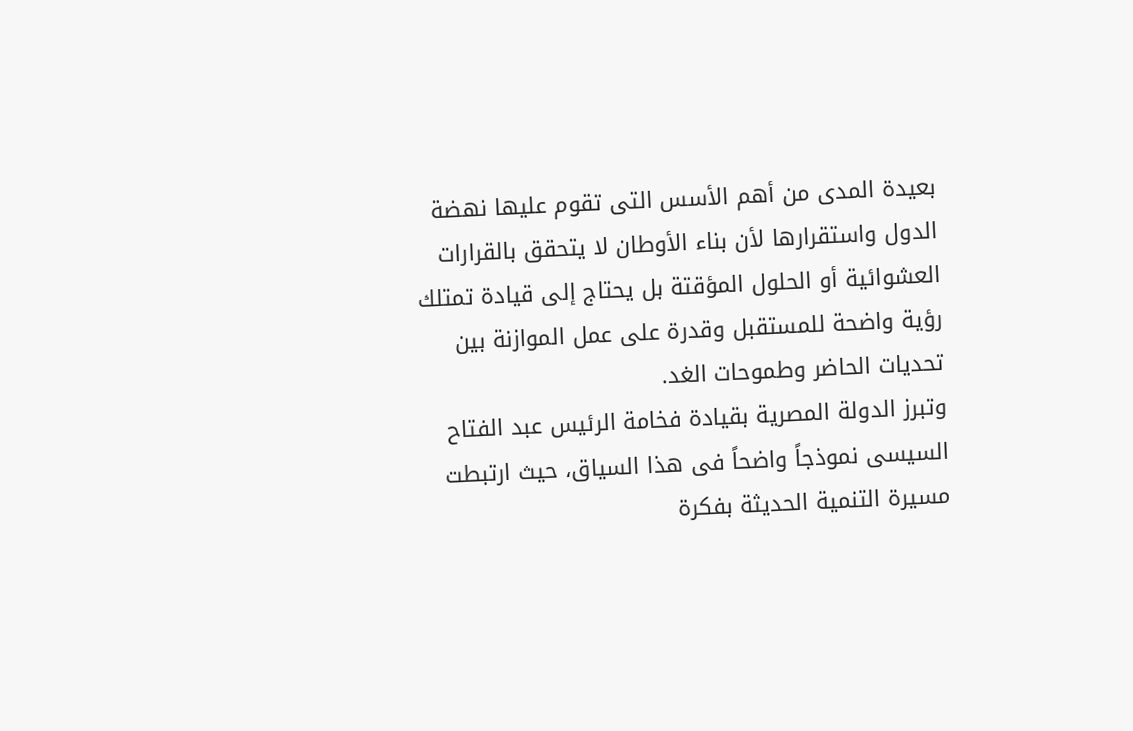بعيدة المدى من أهم الأسس التى تقوم عليها نهضة الدول واستقرارها لأن بناء الأوطان لا يتحقق بالقرارات العشوائية أو الحلول المؤقتة بل يحتاج إلى قيادة تمتلك رؤية واضحة للمستقبل وقدرة على عمل الموازنة بين تحديات الحاضر وطموحات الغد.
وتبرز الدولة المصرية بقيادة فخامة الرئيس عبد الفتاح السيسى نموذجاً واضحاً فى هذا السياق، حيث ارتبطت مسيرة التنمية الحديثة بفكرة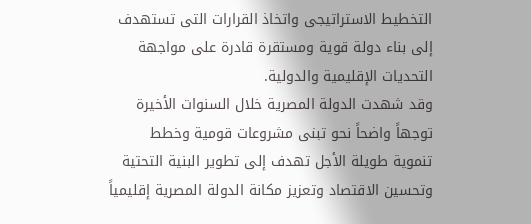التخطيط الاستراتيجى واتخاذ القرارات التى تستهدف إلى بناء دولة قوية ومستقرة قادرة على مواجهة التحديات الإقليمية والدولية.
وقد شهدت الدولة المصرية خلال السنوات الأخيرة توجهاً واضحاً نحو تبنى مشروعات قومية وخطط تنموية طويلة الأجل تهدف إلى تطوير البنية التحتية وتحسين الاقتصاد وتعزيز مكانة الدولة المصرية إقليمياً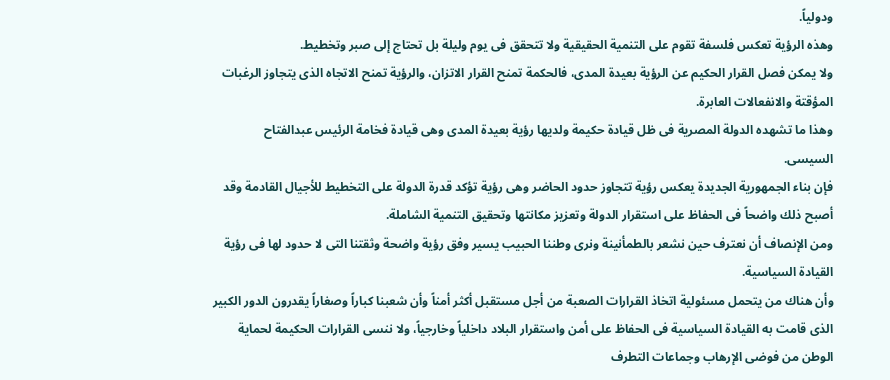ودولياً.
وهذه الرؤية تعكس فلسفة تقوم على التنمية الحقيقية ولا تتحقق فى يوم وليلة بل تحتاج إلى صبر وتخطيط.
ولا يمكن فصل القرار الحكيم عن الرؤية بعيدة المدى، فالحكمة تمنح القرار الاتزان، والرؤية تمنح الاتجاه الذى يتجاوز الرغبات المؤقتة والانفعالات العابرة.
وهذا ما تشهده الدولة المصرية فى ظل قيادة حكيمة ولديها رؤية بعيدة المدى وهى قيادة فخامة الرئيس عبدالفتاح السيسى.
فإن بناء الجمهورية الجديدة يعكس رؤية تتجاوز حدود الحاضر وهى رؤية تؤكد قدرة الدولة على التخطيط للأجيال القادمة وقد أصبح ذلك واضحاً فى الحفاظ على استقرار الدولة وتعزيز مكانتها وتحقيق التنمية الشاملة.
ومن الإنصاف أن نعترف حين نشعر بالطمأنينة ونرى وطننا الحبيب يسير وفق رؤية واضحة وثقتنا التى لا حدود لها فى رؤية القيادة السياسية.
وأن هناك من يتحمل مسئولية اتخاذ القرارات الصعبة من أجل مستقبل أكثر أمناً وأن شعبنا كباراً وصغاراً يقدرون الدور الكبير الذى قامت به القيادة السياسية فى الحفاظ على أمن واستقرار البلاد داخلياً وخارجياً، ولا ننسى القرارات الحكيمة لحماية الوطن من فوضى الإرهاب وجماعات التطرف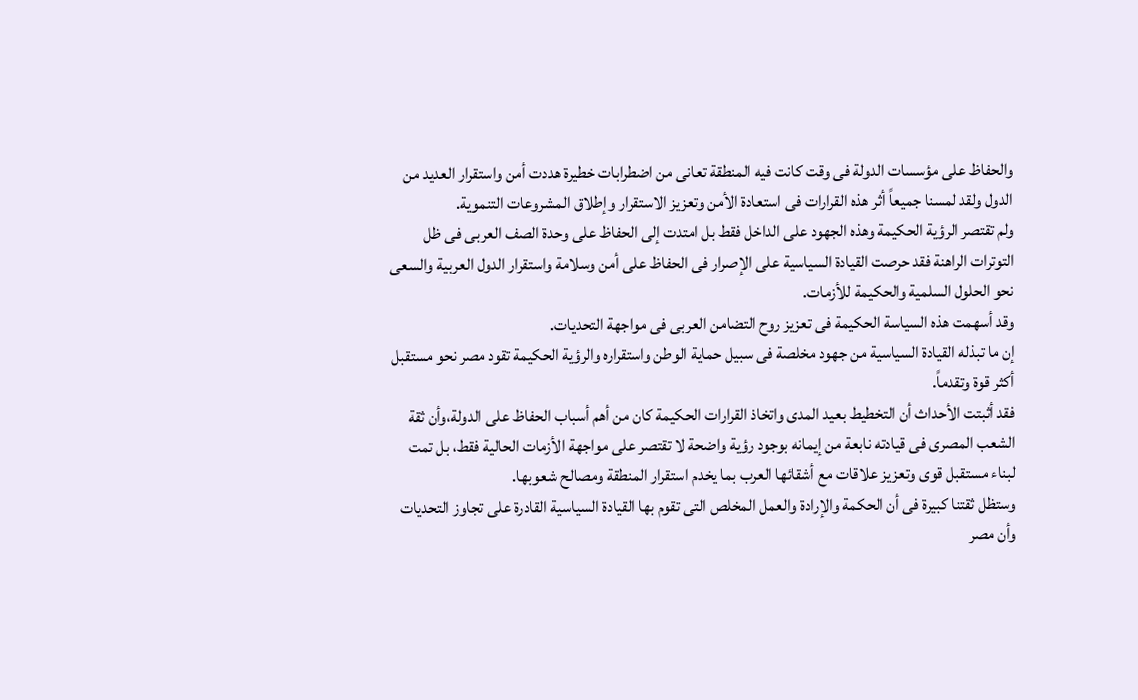والحفاظ على مؤسسات الدولة فى وقت كانت فيه المنطقة تعانى من اضطرابات خطيرة هددت أمن واستقرار العديد من الدول ولقد لمسنا جميعاً أثر هذه القرارات فى استعادة الأمن وتعزيز الاستقرار وإطلاق المشروعات التنموية.
ولم تقتصر الرؤية الحكيمة وهذه الجهود على الداخل فقط بل امتدت إلى الحفاظ على وحدة الصف العربى فى ظل التوترات الراهنة فقد حرصت القيادة السياسية على الإصرار فى الحفاظ على أمن وسلامة واستقرار الدول العربية والسعى نحو الحلول السلمية والحكيمة للأزمات.
وقد أسهمت هذه السياسة الحكيمة فى تعزيز روح التضامن العربى فى مواجهة التحديات.
إن ما تبذله القيادة السياسية من جهود مخلصة فى سبيل حماية الوطن واستقراره والرؤية الحكيمة تقود مصر نحو مستقبل أكثر قوة وتقدماً.
فقد أثبتت الأحداث أن التخطيط بعيد المدى واتخاذ القرارات الحكيمة كان من أهم أسباب الحفاظ على الدولة،وأن ثقة الشعب المصرى فى قيادته نابعة من إيمانه بوجود رؤية واضحة لا تقتصر على مواجهة الأزمات الحالية فقط، بل تمت لبناء مستقبل قوى وتعزيز علاقات مع أشقائها العرب بما يخدم استقرار المنطقة ومصالح شعوبها.
وستظل ثقتنا كبيرة فى أن الحكمة والإرادة والعمل المخلص التى تقوم بها القيادة السياسية القادرة على تجاوز التحديات وأن مصر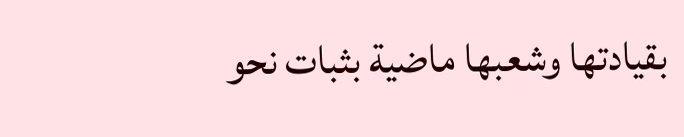بقيادتها وشعبها ماضية بثبات نحو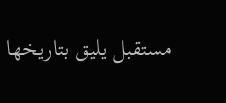مستقبل يليق بتاريخها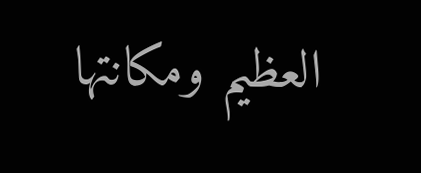العظيم ومكانتها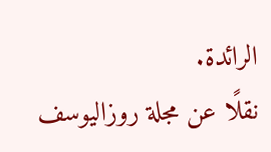الرائدة.
نقلًا عن مجلة روزاليوسف